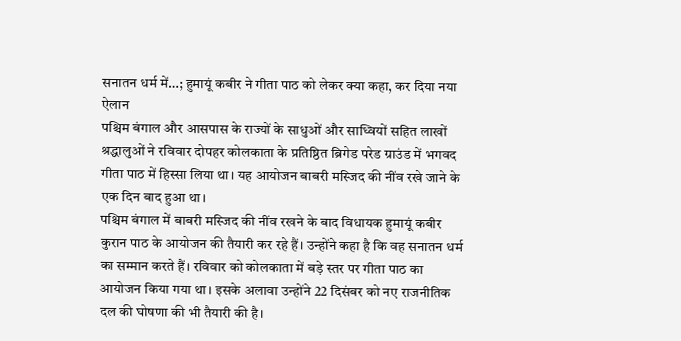सनातन धर्म में…; हुमायूं कबीर ने गीता पाठ को लेकर क्या कहा, कर दिया नया ऐलान
पश्चिम बंगाल और आसपास के राज्यों के साधुओं और साध्वियों सहित लाखों श्रद्धालुओं ने रविवार दोपहर कोलकाता के प्रतिष्ठित ब्रिगेड परेड ग्राउंड में भगवद गीता पाठ में हिस्सा लिया था। यह आयोजन बाबरी मस्जिद की नींव रखे जाने के एक दिन बाद हुआ था।
पश्चिम बंगाल में बाबरी मस्जिद की नींव रखने के बाद विधायक हुमायूं कबीर कुरान पाठ के आयोजन की तैयारी कर रहे हैं। उन्होंने कहा है कि वह सनातन धर्म का सम्मान करते हैं। रविवार को कोलकाता में बड़े स्तर पर गीता पाठ का आयोजन किया गया था। इसके अलावा उन्होंने 22 दिसंबर को नए राजनीतिक दल की घोषणा की भी तैयारी की है।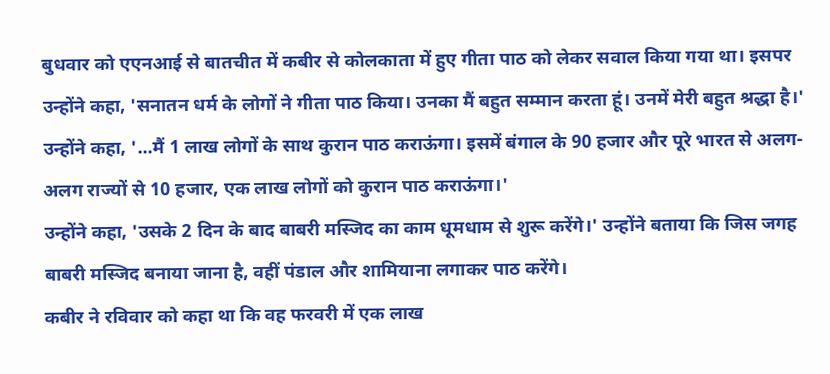बुधवार को एएनआई से बातचीत में कबीर से कोलकाता में हुए गीता पाठ को लेकर सवाल किया गया था। इसपर उन्होंने कहा, 'सनातन धर्म के लोगों ने गीता पाठ किया। उनका मैं बहुत सम्मान करता हूं। उनमें मेरी बहुत श्रद्धा है।' उन्होंने कहा, '...मैं 1 लाख लोगों के साथ कुरान पाठ कराऊंगा। इसमें बंगाल के 90 हजार और पूरे भारत से अलग-अलग राज्यों से 10 हजार, एक लाख लोगों को कुरान पाठ कराऊंगा।'
उन्होंने कहा, 'उसके 2 दिन के बाद बाबरी मस्जिद का काम धूमधाम से शुरू करेंगे।' उन्होंने बताया कि जिस जगह बाबरी मस्जिद बनाया जाना है, वहीं पंडाल और शामियाना लगाकर पाठ करेंगे।
कबीर ने रविवार को कहा था कि वह फरवरी में एक लाख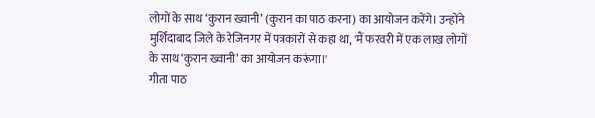लोगों के साथ ‘कुरान ख्वानी’ (कुरान का पाठ करना) का आयोजन करेंगे। उन्होंने मुर्शिदाबाद जिले के रेजिनगर में पत्रकारों से कहा था, 'मैं फरवरी में एक लाख लोगों के साथ ‘कुरान ख्वानी’ का आयोजन करूंगा।'
गीता पाठ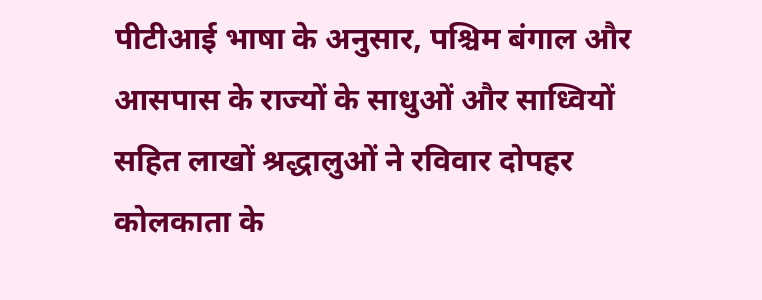पीटीआई भाषा के अनुसार, पश्चिम बंगाल और आसपास के राज्यों के साधुओं और साध्वियों सहित लाखों श्रद्धालुओं ने रविवार दोपहर कोलकाता के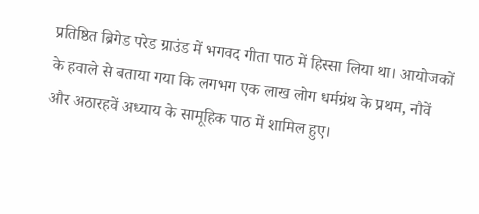प्रतिष्ठित ब्रिगेड परेड ग्राउंड में भगवद गीता पाठ में हिस्सा लिया था। आयोजकों के हवाले से बताया गया कि लगभग एक लाख लोग धर्मग्रंथ के प्रथम, नौवें और अठारहवें अध्याय के सामूहिक पाठ में शामिल हुए।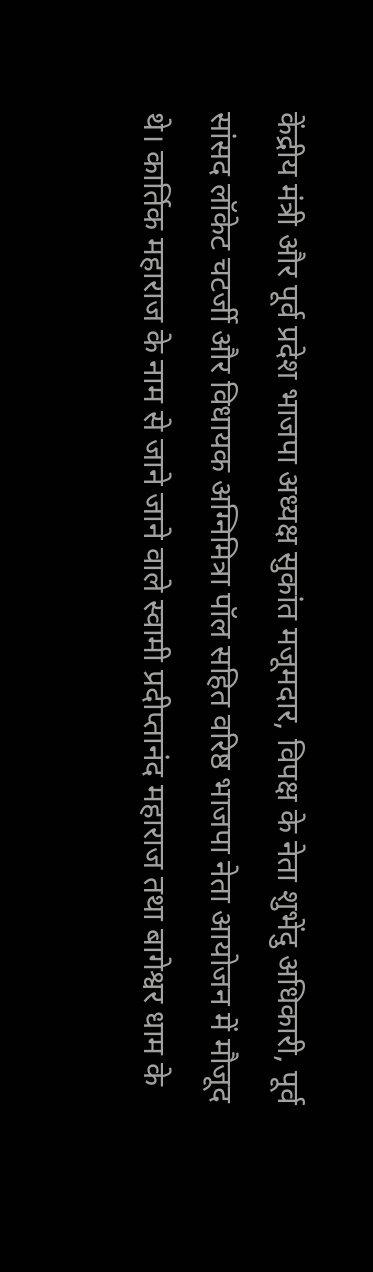केंद्रीय मंत्री और पूर्व प्रदेश भाजपा अध्यक्ष सुकांत मजूमदार, विपक्ष के नेता शुभेंदु अधिकारी, पूर्व सांसद लॉकेट चटर्जी और विधायक अग्निमित्रा पॉल सहित वरिष्ठ भाजपा नेता आयोजन में मौजूद थे। कार्तिक महाराज के नाम से जाने जाने वाले स्वामी प्रदीप्तानंद महाराज तथा बागेश्वर धाम के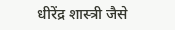धीरेंद्र शास्त्री जैसे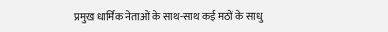प्रमुख धार्मिक नेताओं के साथ-साथ कई मठों के साधु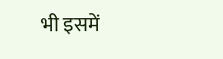भी इसमें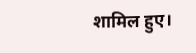शामिल हुए।